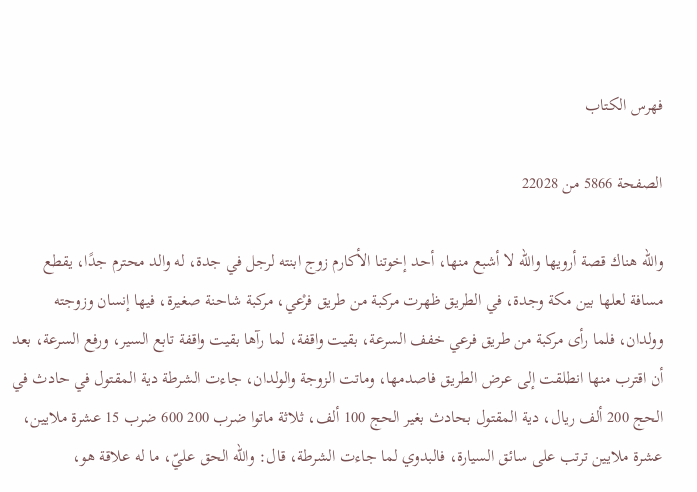فهرس الكتاب

الصفحة 5866 من 22028

والله هناك قصة أرويها والله لا أشبع منها، أحد إخوتنا الأكارم زوج ابنته لرجل في جدة، له والد محترم جدًا، يقطع مسافة لعلها بين مكة وجدة، في الطريق ظهرت مركبة من طريق فرْعي، مركبة شاحنة صغيرة، فيها إنسان وزوجته وولدان، فلما رأى مركبة من طريق فرعي خفف السرعة، بقيت واقفة، لما رآها بقيت واقفة تابع السير، ورفع السرعة، بعد أن اقترب منها انطلقت إلى عرض الطريق فاصدمها، وماتت الزوجة والولدان، جاءت الشرطة دية المقتول في حادث في الحج 200 ألف ريال، دية المقتول بحادث بغير الحج 100 ألف، ثلاثة ماتوا ضرب 200 600 ضرب 15 عشرة ملايين، عشرة ملايين ترتب على سائق السيارة، فالبدوي لما جاءت الشرطة، قال: والله الحق عليّ، ما له علاقة هو،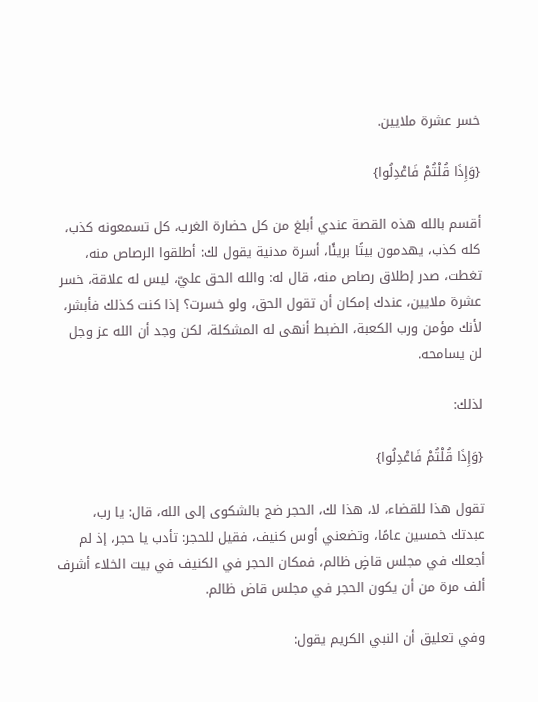خسر عشرة ملايين.

{وَإِذَا قُلْتُمْ فَاعْدِلُوا}

أقسم بالله هذه القصة عندي أبلغ من كل حضارة الغرب، كل تسمعونه كذب، كله كذب، يهدمون بيتًا بريئًا، أسرة مدنية يقول لك: أطلقوا الرصاص منه، تغطت، صدر إطلاق رصاص منه، قال له: والله الحق عليّ، ليس له علاقة، خسر عشرة ملايين، عندك إمكان أن تقول الحق، ولو خسرت؟ إذا كنت كذلك فأبشر، لأنك مؤمن ورب الكعبة، الضبط أنهى له المشكلة، لكن وجد أن الله عز وجل لن يسامحه.

لذلك:

{وَإِذَا قُلْتُمْ فَاعْدِلُوا}

تقول هذا للقضاء، لا، هذا لك، الحجر ضج بالشكوى إلى الله، قال: يا رب، عبدتك خمسين عامًا، وتضعني أوس كنيف، فقيل للحجر: تأدب يا حجر، إذ لم أجعلك في مجلس قاضٍ ظالم، فمكان الحجر في الكنيف في بيت الخلاء أشرف ألف مرة من أن يكون الحجر في مجلس قاض ظالم.

وفي تعليق أن النبي الكريم يقول: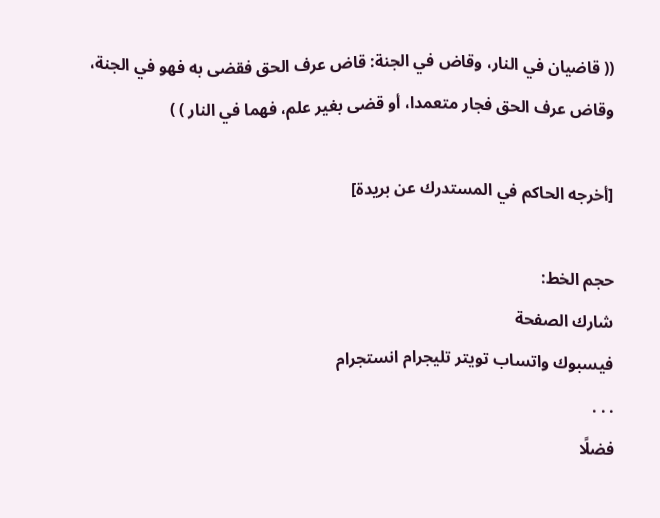(( قاضيان في النار، وقاض في الجنة: قاض عرف الحق فقضى به فهو في الجنة، وقاض عرف الحق فجار متعمدا، أو قضى بغير علم، فهما في النار ) )

[أخرجه الحاكم في المستدرك عن بريدة]

حجم الخط:
شارك الصفحة
فيسبوك واتساب تويتر تليجرام انستجرام
. . .
فضلًا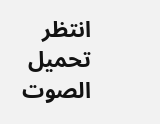انتظر تحميل الصوت